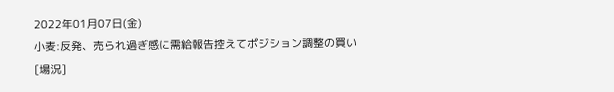2022年01月07日(金)
小麦:反発、売られ過ぎ感に需給報告控えてポジション調整の買い
[場況]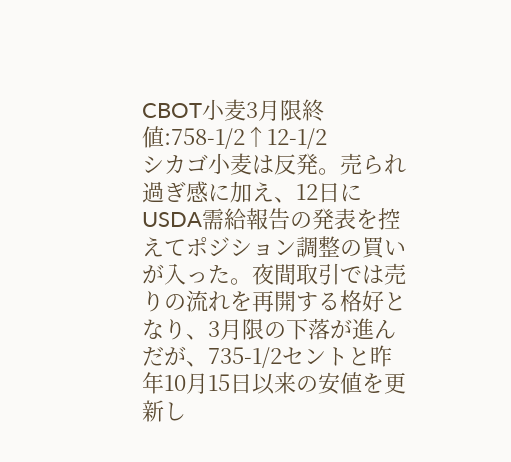CBOT小麦3月限終値:758-1/2↑12-1/2
シカゴ小麦は反発。売られ過ぎ感に加え、12日にUSDA需給報告の発表を控えてポジション調整の買いが入った。夜間取引では売りの流れを再開する格好となり、3月限の下落が進んだが、735-1/2セントと昨年10月15日以来の安値を更新し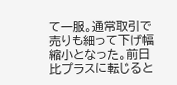て一服。通常取引で売りも細って下げ幅縮小となった。前日比プラスに転じると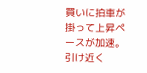買いに拍車が掛って上昇ペースが加速。引け近く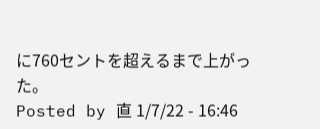に760セントを超えるまで上がった。
Posted by 直 1/7/22 - 16:46